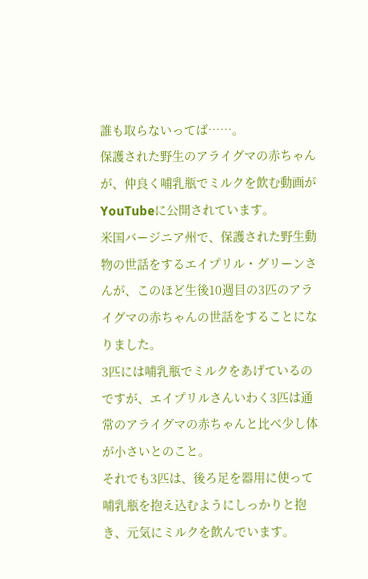誰も取らないってば……。
保護された野生のアライグマの赤ちゃんが、仲良く哺乳瓶でミルクを飲む動画がYouTubeに公開されています。
米国バージニア州で、保護された野生動物の世話をするエイプリル・グリーンさんが、このほど生後10週目の3匹のアライグマの赤ちゃんの世話をすることになりました。
3匹には哺乳瓶でミルクをあげているのですが、エイプリルさんいわく3匹は通常のアライグマの赤ちゃんと比べ少し体が小さいとのこと。
それでも3匹は、後ろ足を器用に使って哺乳瓶を抱え込むようにしっかりと抱き、元気にミルクを飲んでいます。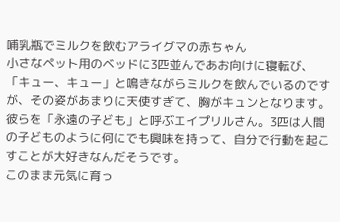哺乳瓶でミルクを飲むアライグマの赤ちゃん
小さなペット用のベッドに3匹並んであお向けに寝転び、「キュー、キュー」と鳴きながらミルクを飲んでいるのですが、その姿があまりに天使すぎて、胸がキュンとなります。
彼らを「永遠の子ども」と呼ぶエイプリルさん。3匹は人間の子どものように何にでも興味を持って、自分で行動を起こすことが大好きなんだそうです。
このまま元気に育っ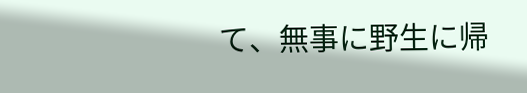て、無事に野生に帰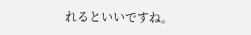れるといいですね。